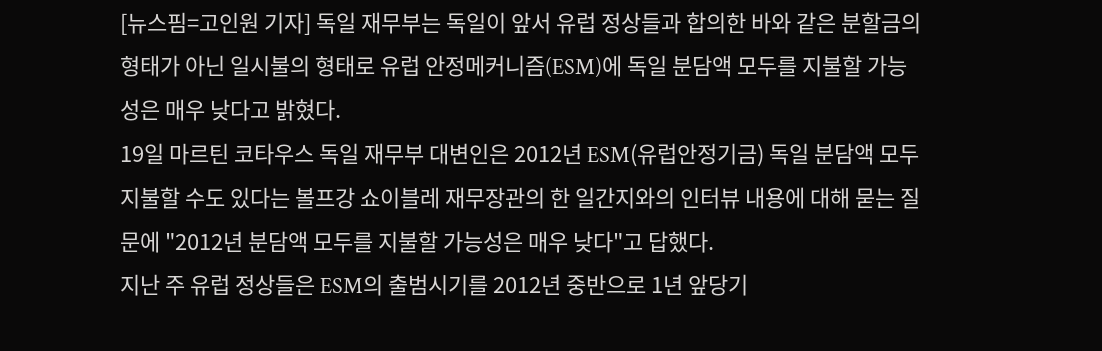[뉴스핌=고인원 기자] 독일 재무부는 독일이 앞서 유럽 정상들과 합의한 바와 같은 분할금의 형태가 아닌 일시불의 형태로 유럽 안정메커니즘(ESM)에 독일 분담액 모두를 지불할 가능성은 매우 낮다고 밝혔다.
19일 마르틴 코타우스 독일 재무부 대변인은 2012년 ESM(유럽안정기금) 독일 분담액 모두 지불할 수도 있다는 볼프강 쇼이블레 재무장관의 한 일간지와의 인터뷰 내용에 대해 묻는 질문에 "2012년 분담액 모두를 지불할 가능성은 매우 낮다"고 답했다.
지난 주 유럽 정상들은 ESM의 출범시기를 2012년 중반으로 1년 앞당기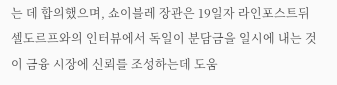는 데 합의했으며, 쇼이블레 장관은 19일자 라인포스트뒤셀도르프와의 인터뷰에서 독일이 분담금을 일시에 내는 것이 금융 시장에 신뢰를 조성하는데 도움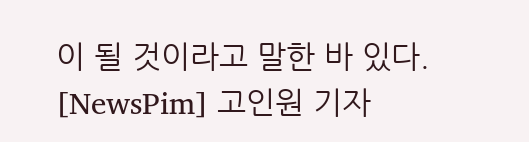이 될 것이라고 말한 바 있다.
[NewsPim] 고인원 기자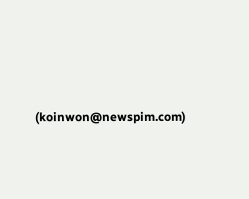(koinwon@newspim.com)